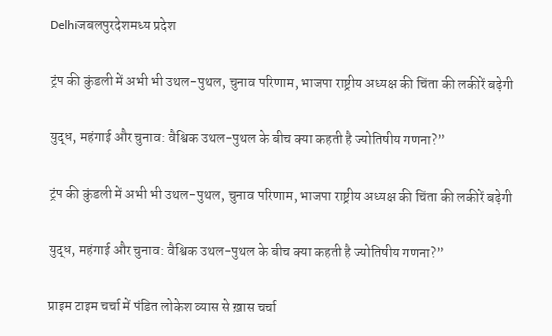Delhiजबलपुरदेशमध्य प्रदेश

ट्रंप की कुंडली में अभी भी उथल-पुथल, चुनाव परिणाम, भाजपा राष्ट्रीय अध्यक्ष की चिंता की लकीरें बढ़ेगी

युद्ध, महंगाई और चुनाव: वैश्विक उथल-पुथल के बीच क्या कहती है ज्योतिषीय गणना?”

ट्रंप की कुंडली में अभी भी उथल-पुथल, चुनाव परिणाम, भाजपा राष्ट्रीय अध्यक्ष की चिंता की लकीरें बढ़ेगी

युद्ध, महंगाई और चुनाव: वैश्विक उथल-पुथल के बीच क्या कहती है ज्योतिषीय गणना?”

प्राइम टाइम चर्चा में पंडित लोकेश व्यास से ख़ास चर्चा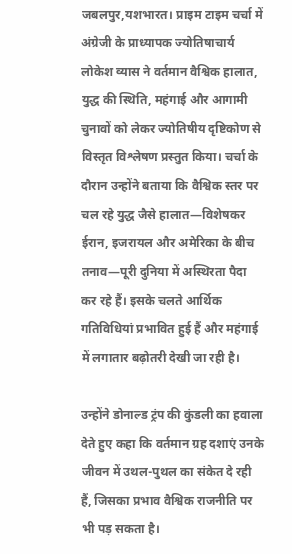जबलपुर,यशभारत। प्राइम टाइम चर्चा में अंग्रेजी के प्राध्यापक ज्योतिषाचार्य लोकेश व्यास ने वर्तमान वैश्विक हालात, युद्ध की स्थिति, महंगाई और आगामी चुनावों को लेकर ज्योतिषीय दृष्टिकोण से विस्तृत विश्लेषण प्रस्तुत किया। चर्चा के दौरान उन्होंने बताया कि वैश्विक स्तर पर चल रहे युद्ध जैसे हालात—विशेषकर ईरान, इजरायल और अमेरिका के बीच तनाव—पूरी दुनिया में अस्थिरता पैदा कर रहे हैं। इसके चलते आर्थिक गतिविधियां प्रभावित हुई हैं और महंगाई में लगातार बढ़ोतरी देखी जा रही है।

उन्होंने डोनाल्ड ट्रंप की कुंडली का हवाला देते हुए कहा कि वर्तमान ग्रह दशाएं उनके जीवन में उथल-पुथल का संकेत दे रही हैं, जिसका प्रभाव वैश्विक राजनीति पर भी पड़ सकता है।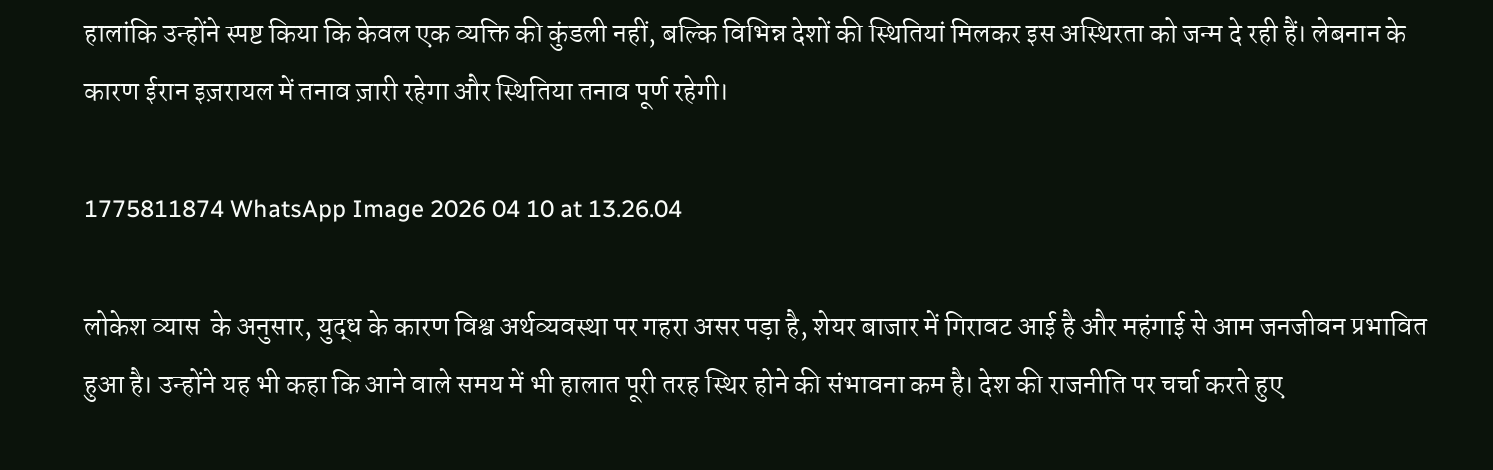हालांकि उन्होंने स्पष्ट किया कि केवल एक व्यक्ति की कुंडली नहीं, बल्कि विभिन्न देशों की स्थितियां मिलकर इस अस्थिरता को जन्म दे रही हैं। लेबनान के कारण ईरान इज़रायल में तनाव ज़ारी रहेगा और स्थितिया तनाव पूर्ण रहेगी।

1775811874 WhatsApp Image 2026 04 10 at 13.26.04

लोकेश व्यास  के अनुसार, युद्ध के कारण विश्व अर्थव्यवस्था पर गहरा असर पड़ा है, शेयर बाजार में गिरावट आई है और महंगाई से आम जनजीवन प्रभावित हुआ है। उन्होंने यह भी कहा कि आने वाले समय में भी हालात पूरी तरह स्थिर होने की संभावना कम है। देश की राजनीति पर चर्चा करते हुए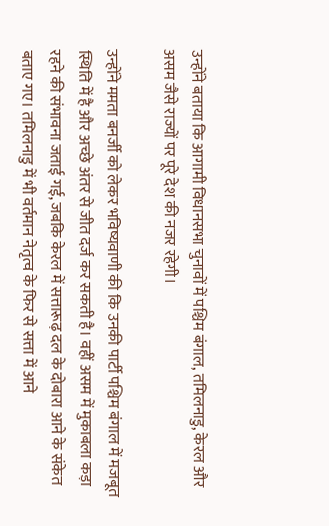उन्होंने बताया कि आगामी विधानसभा चुनावों में पश्चिम बंगाल, तमिलनाडु, केरल और असम जैसे राज्यों पर पूरे देश की नजर रहेगी।

उन्होंने ममता बनर्जी को लेकर भविष्यवाणी की कि उनकी पार्टी पश्चिम बंगाल में मजबूत स्थिति में है और अच्छे अंतर से जीत दर्ज कर सकती है। वहीं असम में मुकाबला कड़ा रहने की संभावना जताई गई, जबकि केरल में सत्तारूढ़ दल के दोबारा आने के संकेत बताए गए। तमिलनाडु में भी वर्तमान नेतृत्व के फिर से सत्ता में आने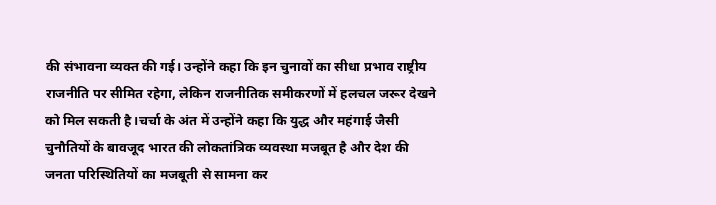की संभावना व्यक्त की गई। उन्होंने कहा कि इन चुनावों का सीधा प्रभाव राष्ट्रीय राजनीति पर सीमित रहेगा, लेकिन राजनीतिक समीकरणों में हलचल जरूर देखने को मिल सकती है।चर्चा के अंत में उन्होंने कहा कि युद्ध और महंगाई जैसी चुनौतियों के बावजूद भारत की लोकतांत्रिक व्यवस्था मजबूत है और देश की जनता परिस्थितियों का मजबूती से सामना कर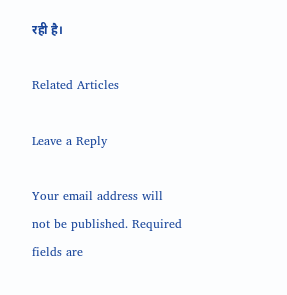रही है।

Related Articles

Leave a Reply

Your email address will not be published. Required fields are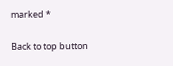marked *

Back to top button